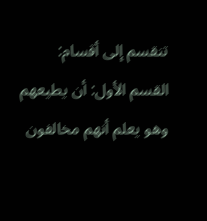تنقسم إلى أقسام:
القسم الأول: أن يطيعهم وهو يعلم أنهم مخالفون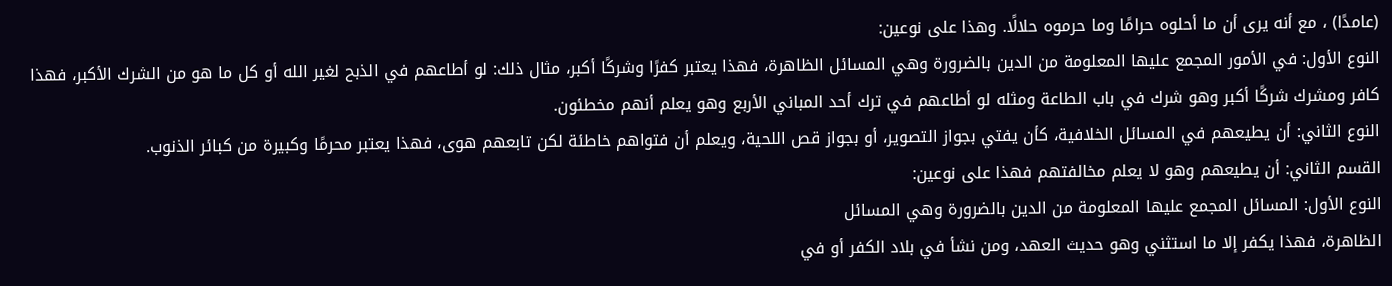(عامدًا) ، مع أنه يرى أن ما أحلوه حرامًا وما حرموه حلالًا. وهذا على نوعين:
النوع الأول: في الأمور المجمع عليها المعلومة من الدين بالضرورة وهي المسائل الظاهرة، فهذا يعتبر كفرًا وشركًا أكبر، مثال ذلك: لو أطاعهم في الذبح لغير الله أو كل ما هو من الشرك الأكبر، فهذا كافر ومشرك شركًا أكبر وهو شرك في باب الطاعة ومثله لو أطاعهم في ترك أحد المباني الأربع وهو يعلم أنهم مخطئون.
النوع الثاني: أن يطيعهم في المسائل الخلافية، كأن يفتي بجواز التصوير، أو بجواز قص اللحية، ويعلم أن فتواهم خاطئة لكن تابعهم هوى، فهذا يعتبر محرمًا وكبيرة من كبائر الذنوب.
القسم الثاني: أن يطيعهم وهو لا يعلم مخالفتهم فهذا على نوعين:
النوع الأول: المسائل المجمع عليها المعلومة من الدين بالضرورة وهي المسائل
الظاهرة، فهذا يكفر إلا ما استثني وهو حديث العهد، ومن نشأ في بلاد الكفر أو في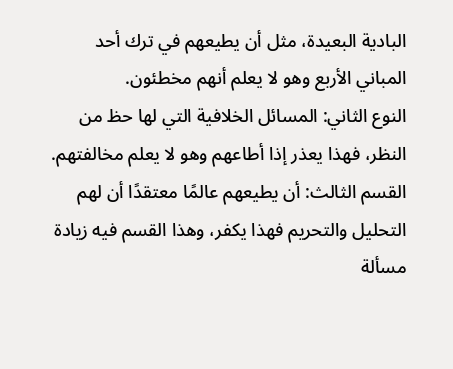البادية البعيدة، مثل أن يطيعهم في ترك أحد المباني الأربع وهو لا يعلم أنهم مخطئون.
النوع الثاني: المسائل الخلافية التي لها حظ من النظر، فهذا يعذر إذا أطاعهم وهو لا يعلم مخالفتهم.
القسم الثالث: أن يطيعهم عالمًا معتقدًا أن لهم التحليل والتحريم فهذا يكفر، وهذا القسم فيه زيادة مسألة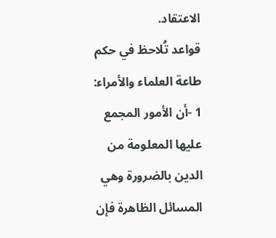الاعتقاد.
قواعد تُلاحظ في حكم طاعة العلماء والأمراء:
1 -أن الأمور المجمع عليها المعلومة من الدين بالضرورة وهي المسائل الظاهرة فإن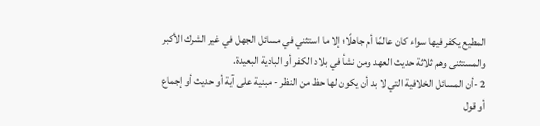المطيع يكفر فيها سواء كان عالمًا أم جاهلًا؛ إلا ما استثني في مسائل الجهل في غير الشرك الأكبر والمستثنى وهم ثلاثة حديث العهد ومن نشأ في بلاد الكفر أو البادية البعيدة.
2 -أن المسائل الخلافية التي لا بد أن يكون لها حظ من النظر - مبنية على آية أو حديث أو إجماع أو قول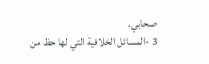صحابي.
3 -المسائل الخلافية التي لها حظ من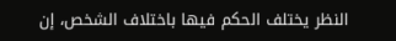النظر يختلف الحكم فيها باختلاف الشخص، إن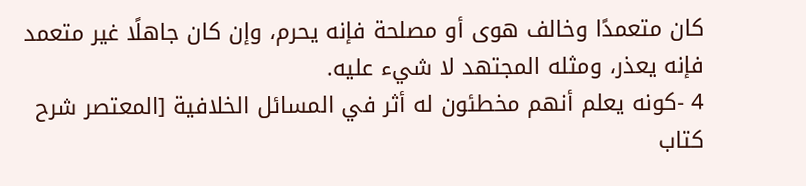كان متعمدًا وخالف هوى أو مصلحة فإنه يحرم، وإن كان جاهلًا غير متعمد فإنه يعذر، ومثله المجتهد لا شيء عليه.
4 -كونه يعلم أنهم مخطئون له أثر في المسائل الخلافية [المعتصر شرح كتاب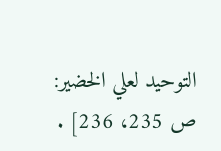التوحيد لعلي الخضير: ص 235، 236] .